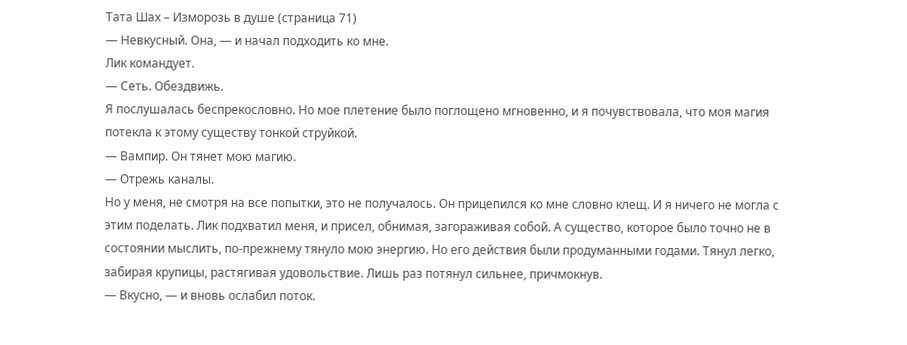Тата Шах – Изморозь в душе (страница 71)
— Невкусный. Она, — и начал подходить ко мне.
Лик командует.
— Сеть. Обездвижь.
Я послушалась беспрекословно. Но мое плетение было поглощено мгновенно, и я почувствовала, что моя магия потекла к этому существу тонкой струйкой.
— Вампир. Он тянет мою магию.
— Отрежь каналы.
Но у меня, не смотря на все попытки, это не получалось. Он прицепился ко мне словно клещ. И я ничего не могла с этим поделать. Лик подхватил меня, и присел, обнимая, загораживая собой. А существо, которое было точно не в состоянии мыслить, по-прежнему тянуло мою энергию. Но его действия были продуманными годами. Тянул легко, забирая крупицы, растягивая удовольствие. Лишь раз потянул сильнее, причмокнув.
— Вкусно, — и вновь ослабил поток.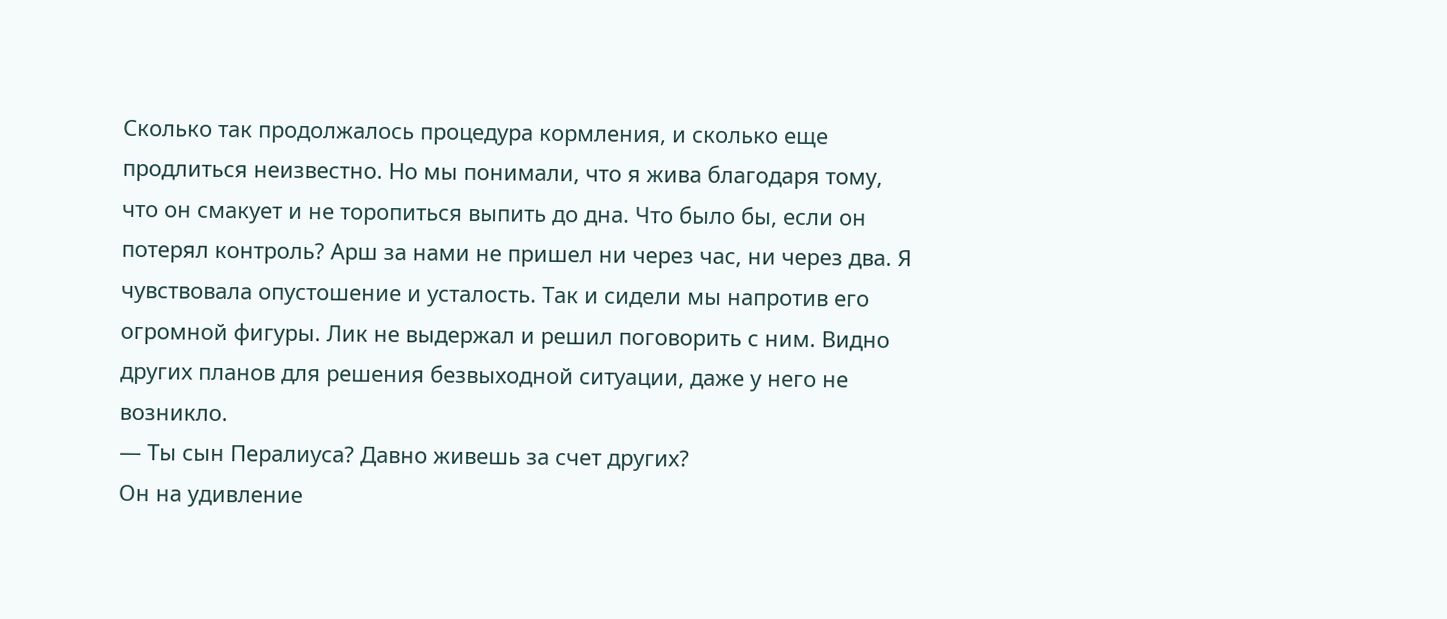Сколько так продолжалось процедура кормления, и сколько еще продлиться неизвестно. Но мы понимали, что я жива благодаря тому, что он смакует и не торопиться выпить до дна. Что было бы, если он потерял контроль? Арш за нами не пришел ни через час, ни через два. Я чувствовала опустошение и усталость. Так и сидели мы напротив его огромной фигуры. Лик не выдержал и решил поговорить с ним. Видно других планов для решения безвыходной ситуации, даже у него не возникло.
— Ты сын Пералиуса? Давно живешь за счет других?
Он на удивление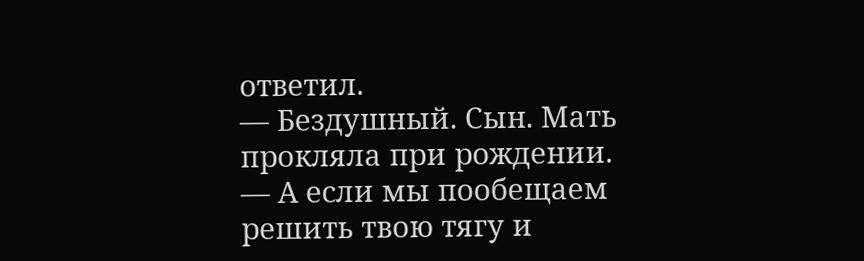ответил.
— Бездушный. Сын. Мать прокляла при рождении.
— А если мы пообещаем решить твою тягу и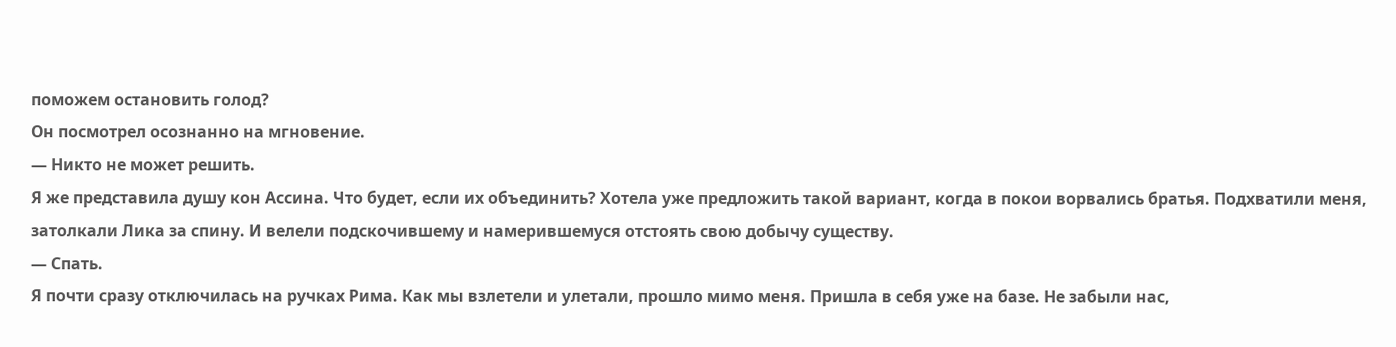поможем остановить голод?
Он посмотрел осознанно на мгновение.
— Никто не может решить.
Я же представила душу кон Ассина. Что будет, если их объединить? Хотела уже предложить такой вариант, когда в покои ворвались братья. Подхватили меня, затолкали Лика за спину. И велели подскочившему и намерившемуся отстоять свою добычу существу.
— Спать.
Я почти сразу отключилась на ручках Рима. Как мы взлетели и улетали, прошло мимо меня. Пришла в себя уже на базе. Не забыли нас,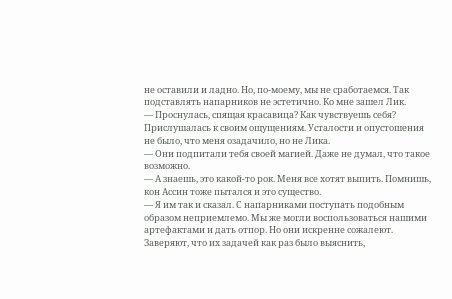не оставили и ладно. Но, по-моему, мы не сработаемся. Так подставлять напарников не эстетично. Ко мне зашел Лик.
— Проснулась, спящая красавица? Как чувствуешь себя?
Прислушалась к своим ощущениям. Усталости и опустошения не было, что меня озадачило, но не Лика.
— Они подпитали тебя своей магией. Даже не думал, что такое возможно.
— А знаешь, это какой-то рок. Меня все хотят выпить. Помнишь, кон Ассин тоже пытался и это существо.
— Я им так и сказал. С напарниками поступать подобным образом неприемлемо. Мы же могли воспользоваться нашими артефактами и дать отпор. Но они искренне сожалеют. Заверяют, что их задачей как раз было выяснить,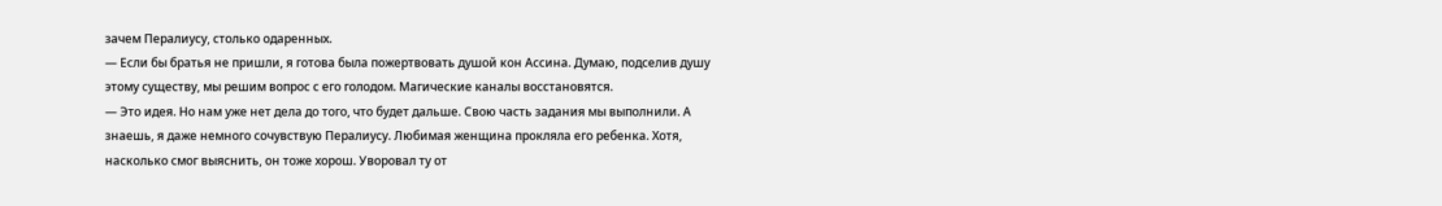зачем Пералиусу, столько одаренных.
— Если бы братья не пришли, я готова была пожертвовать душой кон Ассина. Думаю, подселив душу этому существу, мы решим вопрос с его голодом. Магические каналы восстановятся.
— Это идея. Но нам уже нет дела до того, что будет дальше. Свою часть задания мы выполнили. А знаешь, я даже немного сочувствую Пералиусу. Любимая женщина прокляла его ребенка. Хотя, насколько смог выяснить, он тоже хорош. Уворовал ту от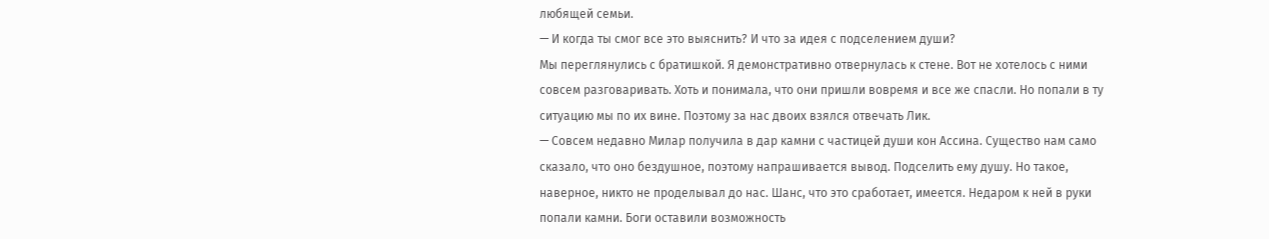любящей семьи.
— И когда ты смог все это выяснить? И что за идея с подселением души?
Мы переглянулись с братишкой. Я демонстративно отвернулась к стене. Вот не хотелось с ними совсем разговаривать. Хоть и понимала, что они пришли вовремя и все же спасли. Но попали в ту ситуацию мы по их вине. Поэтому за нас двоих взялся отвечать Лик.
— Совсем недавно Милар получила в дар камни с частицей души кон Ассина. Существо нам само сказало, что оно бездушное, поэтому напрашивается вывод. Подселить ему душу. Но такое, наверное, никто не проделывал до нас. Шанс, что это сработает, имеется. Недаром к ней в руки попали камни. Боги оставили возможность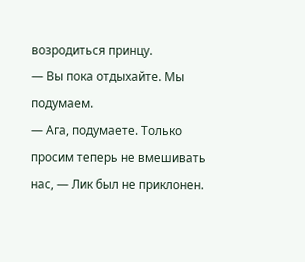возродиться принцу.
— Вы пока отдыхайте. Мы подумаем.
— Ага, подумаете. Только просим теперь не вмешивать нас, — Лик был не приклонен.